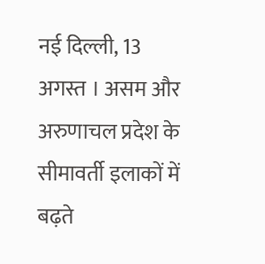नई दिल्ली, 13 अगस्त । असम और अरुणाचल प्रदेश के सीमावर्ती इलाकों में बढ़ते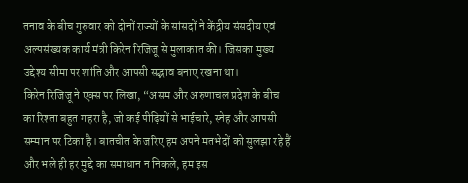तनाव के बीच गुरुवार को दोनों राज्यों के सांसदों ने केंद्रीय संसदीय एवं अल्पसंख्यक कार्य मंत्री किरेन रिजिजू से मुलाकात की। जिसका मुख्य उद्देश्य सीमा पर शांति और आपसी सद्भाव बनाए रखना था।
किरेन रिजिजू ने एक्स पर लिखा, “असम और अरुणाचल प्रदेश के बीच का रिश्ता बहुत गहरा है, जो कई पीढ़ियों से भाईचारे, स्नेह और आपसी सम्मान पर टिका है। बातचीत के जरिए हम अपने मतभेदों को सुलझा रहे हैं और भले ही हर मुद्दे का समाधान न निकले, हम इस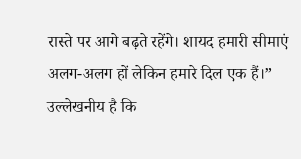रास्ते पर आगे बढ़ते रहेंगे। शायद हमारी सीमाएं अलग-अलग हों लेकिन हमारे दिल एक हैं।”
उल्लेखनीय है कि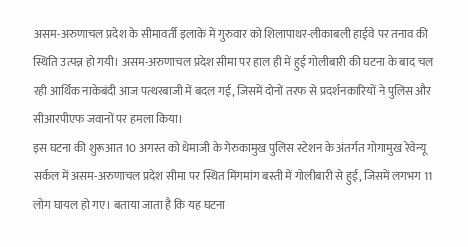असम-अरुणाचल प्रदेश के सीमावर्ती इलाके में गुरुवार को शिलापाथर-लीकाबली हाईवे पर तनाव की स्थिति उत्पन्न हो गयी। असम-अरुणाचल प्रदेश सीमा पर हाल ही में हुई गोलीबारी की घटना के बाद चल रही आर्थिक नाकेबंदी आज पत्थरबाजी में बदल गई, जिसमें दोनों तरफ से प्रदर्शनकारियों ने पुलिस और सीआरपीएफ जवानों पर हमला किया।
इस घटना की शुरूआत 10 अगस्त को धेमाजी के गेरुकामुख पुलिस स्टेशन के अंतर्गत गोगामुख रेवेन्यू सर्कल में असम-अरुणाचल प्रदेश सीमा पर स्थित मिंगमांग बस्ती में गोलीबारी से हुई, जिसमें लगभग 11 लोग घायल हो गए। बताया जाता है कि यह घटना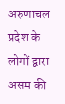अरुणाचल प्रदेश के लोगों द्वारा असम की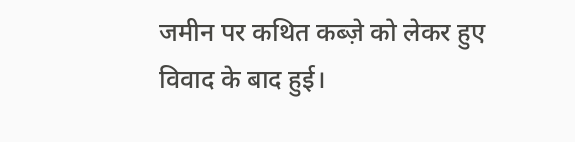जमीन पर कथित कब्ज़े को लेकर हुए विवाद के बाद हुई।